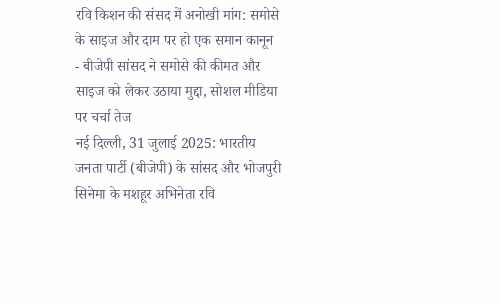रवि किशन की संसद में अनोखी मांग: समोसे के साइज और दाम पर हो एक समान कानून
- बीजेपी सांसद ने समोसे की कीमत और साइज को लेकर उठाया मुद्दा, सोशल मीडिया पर चर्चा तेज
नई दिल्ली, 31 जुलाई 2025: भारतीय जनता पार्टी (बीजेपी) के सांसद और भोजपुरी सिनेमा के मशहूर अभिनेता रवि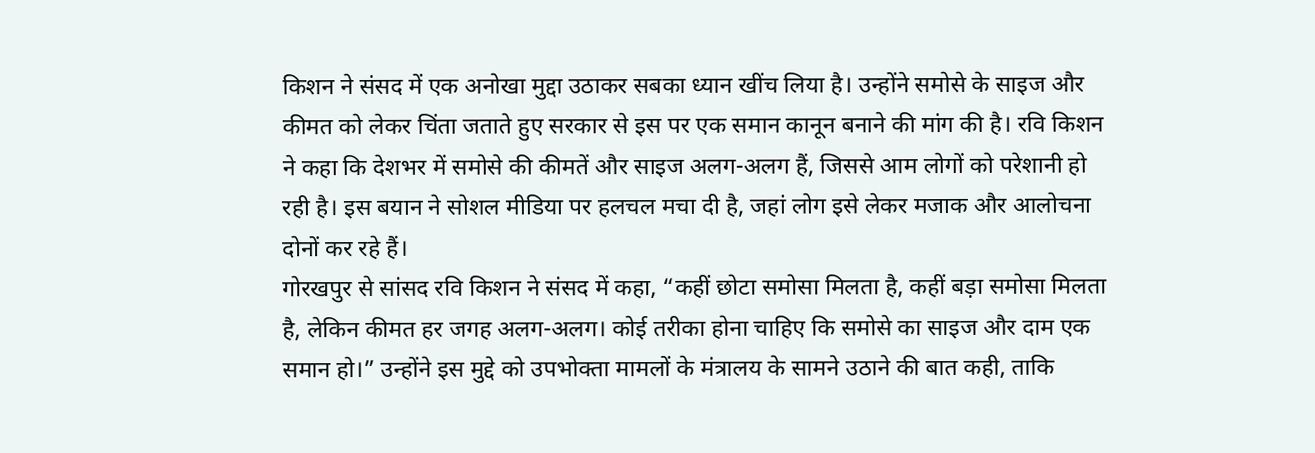किशन ने संसद में एक अनोखा मुद्दा उठाकर सबका ध्यान खींच लिया है। उन्होंने समोसे के साइज और कीमत को लेकर चिंता जताते हुए सरकार से इस पर एक समान कानून बनाने की मांग की है। रवि किशन ने कहा कि देशभर में समोसे की कीमतें और साइज अलग-अलग हैं, जिससे आम लोगों को परेशानी हो रही है। इस बयान ने सोशल मीडिया पर हलचल मचा दी है, जहां लोग इसे लेकर मजाक और आलोचना दोनों कर रहे हैं।
गोरखपुर से सांसद रवि किशन ने संसद में कहा, “कहीं छोटा समोसा मिलता है, कहीं बड़ा समोसा मिलता है, लेकिन कीमत हर जगह अलग-अलग। कोई तरीका होना चाहिए कि समोसे का साइज और दाम एक समान हो।” उन्होंने इस मुद्दे को उपभोक्ता मामलों के मंत्रालय के सामने उठाने की बात कही, ताकि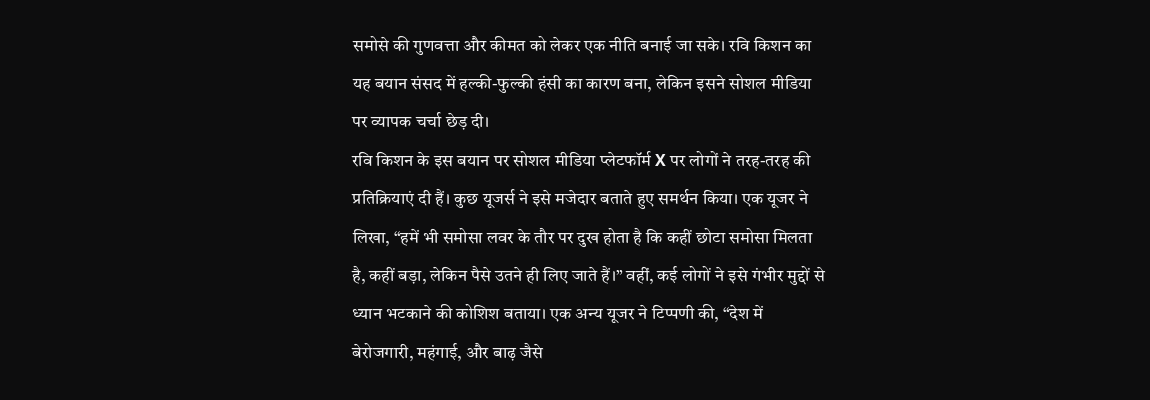समोसे की गुणवत्ता और कीमत को लेकर एक नीति बनाई जा सके। रवि किशन का यह बयान संसद में हल्की-फुल्की हंसी का कारण बना, लेकिन इसने सोशल मीडिया पर व्यापक चर्चा छेड़ दी।
रवि किशन के इस बयान पर सोशल मीडिया प्लेटफॉर्म X पर लोगों ने तरह-तरह की प्रतिक्रियाएं दी हैं। कुछ यूजर्स ने इसे मजेदार बताते हुए समर्थन किया। एक यूजर ने लिखा, “हमें भी समोसा लवर के तौर पर दुख होता है कि कहीं छोटा समोसा मिलता है, कहीं बड़ा, लेकिन पैसे उतने ही लिए जाते हैं।” वहीं, कई लोगों ने इसे गंभीर मुद्दों से ध्यान भटकाने की कोशिश बताया। एक अन्य यूजर ने टिप्पणी की, “देश में बेरोजगारी, महंगाई, और बाढ़ जैसे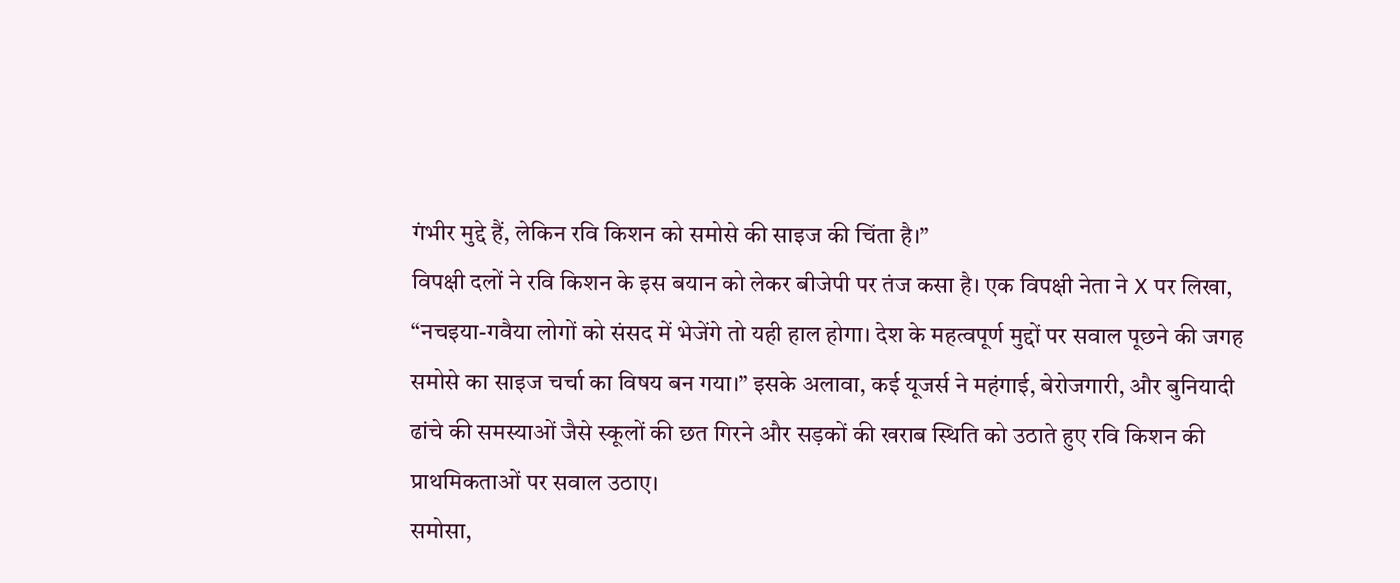गंभीर मुद्दे हैं, लेकिन रवि किशन को समोसे की साइज की चिंता है।”
विपक्षी दलों ने रवि किशन के इस बयान को लेकर बीजेपी पर तंज कसा है। एक विपक्षी नेता ने X पर लिखा, “नचइया-गवैया लोगों को संसद में भेजेंगे तो यही हाल होगा। देश के महत्वपूर्ण मुद्दों पर सवाल पूछने की जगह समोसे का साइज चर्चा का विषय बन गया।” इसके अलावा, कई यूजर्स ने महंगाई, बेरोजगारी, और बुनियादी ढांचे की समस्याओं जैसे स्कूलों की छत गिरने और सड़कों की खराब स्थिति को उठाते हुए रवि किशन की प्राथमिकताओं पर सवाल उठाए।
समोसा,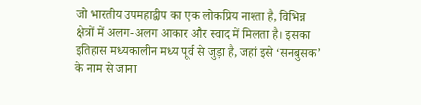जो भारतीय उपमहाद्वीप का एक लोकप्रिय नाश्ता है, विभिन्न क्षेत्रों में अलग-अलग आकार और स्वाद में मिलता है। इसका इतिहास मध्यकालीन मध्य पूर्व से जुड़ा है, जहां इसे ‘सनबुसक’ के नाम से जाना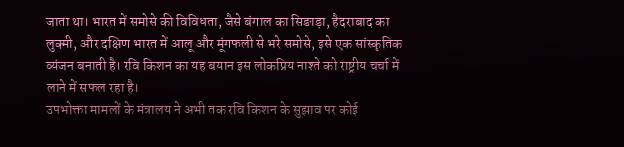जाता था। भारत में समोसे की विविधता, जैसे बंगाल का सिङाड़ा, हैदराबाद का लुक्मी, और दक्षिण भारत में आलू और मूंगफली से भरे समोसे, इसे एक सांस्कृतिक व्यंजन बनाती है। रवि किशन का यह बयान इस लोकप्रिय नाश्ते को राष्ट्रीय चर्चा में लाने में सफल रहा है।
उपभोक्ता मामलों के मंत्रालय ने अभी तक रवि किशन के सुझाव पर कोई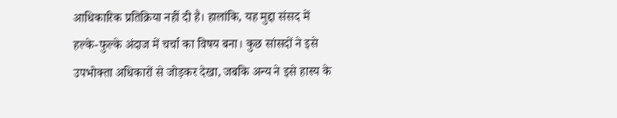आधिकारिक प्रतिक्रिया नहीं दी है। हालांकि, यह मुद्दा संसद में हल्के-फुल्के अंदाज में चर्चा का विषय बना। कुछ सांसदों ने इसे उपभोक्ता अधिकारों से जोड़कर देखा, जबकि अन्य ने इसे हास्य के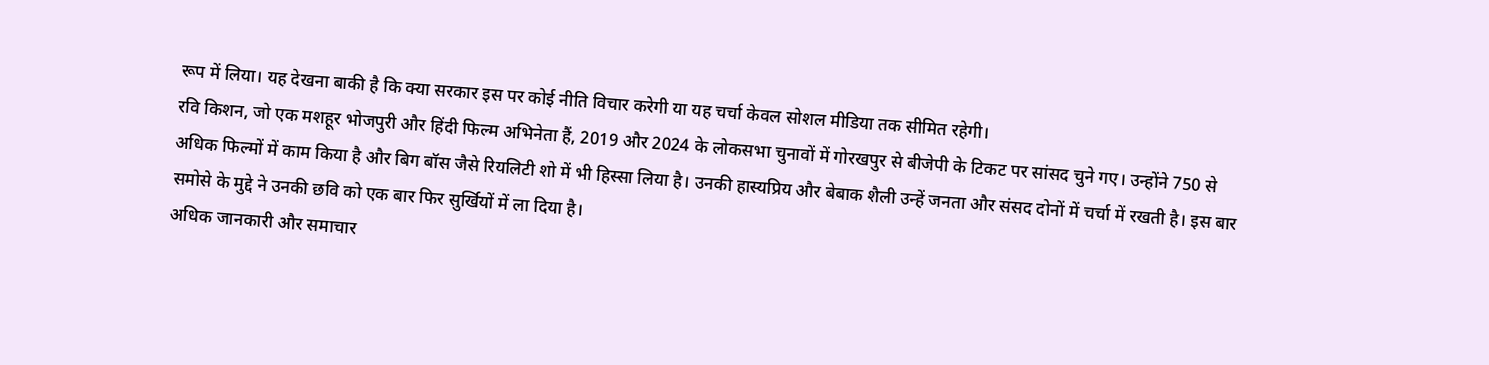रूप में लिया। यह देखना बाकी है कि क्या सरकार इस पर कोई नीति विचार करेगी या यह चर्चा केवल सोशल मीडिया तक सीमित रहेगी।
रवि किशन, जो एक मशहूर भोजपुरी और हिंदी फिल्म अभिनेता हैं, 2019 और 2024 के लोकसभा चुनावों में गोरखपुर से बीजेपी के टिकट पर सांसद चुने गए। उन्होंने 750 से अधिक फिल्मों में काम किया है और बिग बॉस जैसे रियलिटी शो में भी हिस्सा लिया है। उनकी हास्यप्रिय और बेबाक शैली उन्हें जनता और संसद दोनों में चर्चा में रखती है। इस बार समोसे के मुद्दे ने उनकी छवि को एक बार फिर सुर्खियों में ला दिया है।
अधिक जानकारी और समाचार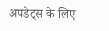अपडेट्स के लिए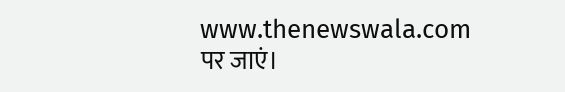www.thenewswala.com पर जाएं।